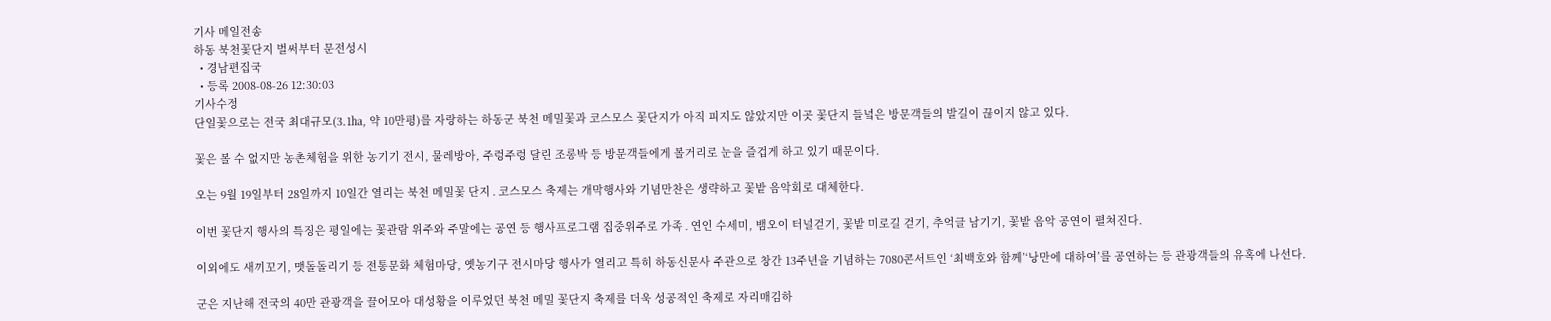기사 메일전송
하동 북천꽃단지 벌써부터 문전성시
  • 경남편집국
  • 등록 2008-08-26 12:30:03
기사수정
단일꽃으로는 전국 최대규모(3.1㏊, 약 10만평)를 자랑하는 하동군 북천 메밀꽃과 코스모스 꽃단지가 아직 피지도 않았지만 이곳 꽃단지 들녘은 방문객들의 발길이 끊이지 않고 있다.

꽃은 볼 수 없지만 농촌체험을 위한 농기기 전시, 물레방아, 주렁주렁 달린 조롱박 등 방문객들에게 볼거리로 눈을 즐겁게 하고 있기 때문이다.

오는 9월 19일부터 28일까지 10일간 열리는 북천 메밀꽃 단지․코스모스 축제는 개막행사와 기념만찬은 생략하고 꽃밭 음악회로 대체한다.

이번 꽃단지 행사의 특징은 평일에는 꽃관람 위주와 주말에는 공연 등 행사프로그램 집중위주로 가족․연인 수세미, 뱀오이 터널걷기, 꽃밭 미로길 걷기, 추억글 남기기, 꽃밭 음악 공연이 펼쳐진다.

이외에도 새끼꼬기, 맷돌돌리기 등 전통문화 체험마당, 옛농기구 전시마당 행사가 열리고 특히 하동신문사 주관으로 창간 13주년을 기념하는 7080콘서트인 ‘최백호와 함께’‘낭만에 대하여’를 공연하는 등 관광객들의 유혹에 나선다.

군은 지난해 전국의 40만 관광객을 끌어모아 대성황을 이루었던 북천 메밀 꽃단지 축제를 더욱 성공적인 축제로 자리매김하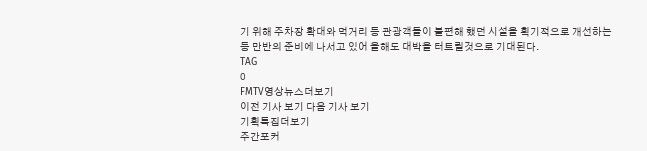기 위해 주차장 확대와 먹거리 등 관광객들이 불편해 했던 시설을 획기적으로 개선하는 등 만반의 준비에 나서고 있어 올해도 대박을 터트릴것으로 기대된다.
TAG
0
FMTV영상뉴스더보기
이전 기사 보기 다음 기사 보기
기획특집더보기
주간포커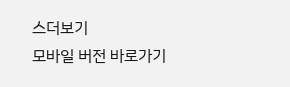스더보기
모바일 버전 바로가기